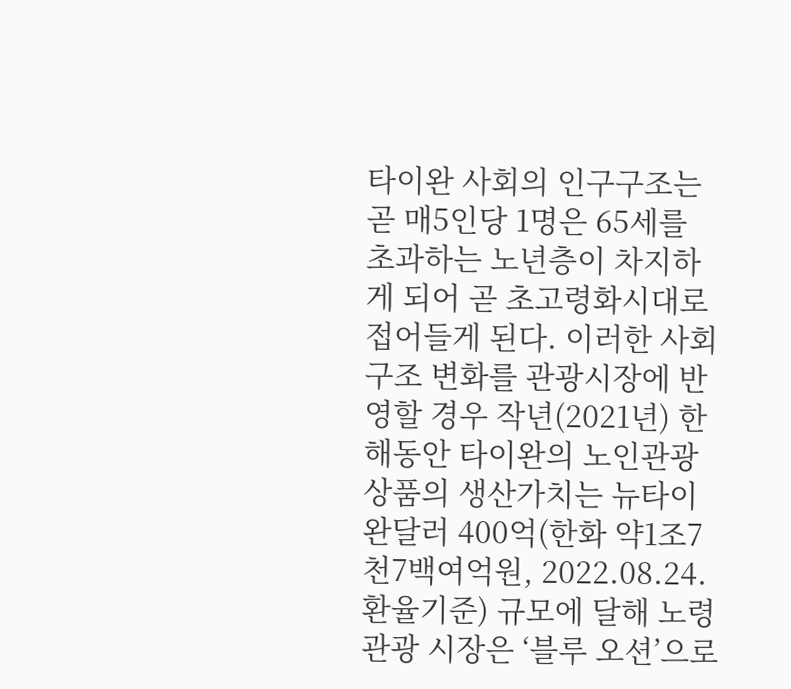타이완 사회의 인구구조는 곧 매5인당 1명은 65세를 초과하는 노년층이 차지하게 되어 곧 초고령화시대로 접어들게 된다. 이러한 사회 구조 변화를 관광시장에 반영할 경우 작년(2021년) 한해동안 타이완의 노인관광상품의 생산가치는 뉴타이완달러 400억(한화 약1조7천7백여억원, 2022.08.24.환율기준) 규모에 달해 노령 관광 시장은 ‘블루 오션’으로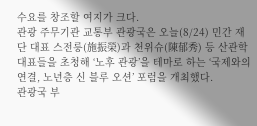수요를 창조할 여지가 크다.
관광 주무기관 교통부 관광국은 오늘(8/24) 민간 재단 대표 스전룽(施振榮)과 천위슈(陳郁秀) 등 산관학 대표들을 초청해 ‘노후 관광’을 테마로 하는 ‘국제와의 연결, 노년층 신 블루 오션’ 포럼을 개최했다.
관광국 부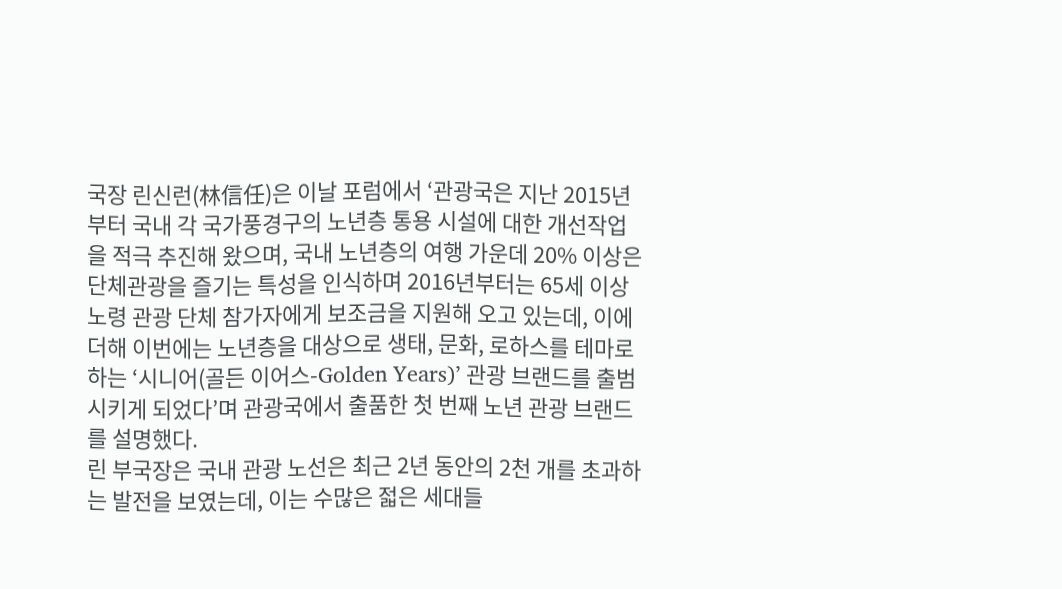국장 린신런(林信任)은 이날 포럼에서 ‘관광국은 지난 2015년부터 국내 각 국가풍경구의 노년층 통용 시설에 대한 개선작업을 적극 추진해 왔으며, 국내 노년층의 여행 가운데 20% 이상은 단체관광을 즐기는 특성을 인식하며 2016년부터는 65세 이상 노령 관광 단체 참가자에게 보조금을 지원해 오고 있는데, 이에 더해 이번에는 노년층을 대상으로 생태, 문화, 로하스를 테마로 하는 ‘시니어(골든 이어스-Golden Years)’ 관광 브랜드를 출범시키게 되었다’며 관광국에서 출품한 첫 번째 노년 관광 브랜드를 설명했다.
린 부국장은 국내 관광 노선은 최근 2년 동안의 2천 개를 초과하는 발전을 보였는데, 이는 수많은 젋은 세대들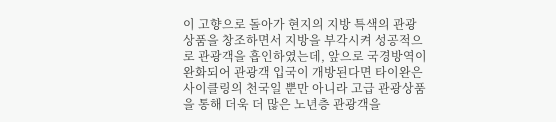이 고향으로 돌아가 현지의 지방 특색의 관광상품을 창조하면서 지방을 부각시켜 성공적으로 관광객을 흡인하였는데, 앞으로 국경방역이 완화되어 관광객 입국이 개방된다면 타이완은 사이클링의 천국일 뿐만 아니라 고급 관광상품을 통해 더욱 더 많은 노년층 관광객을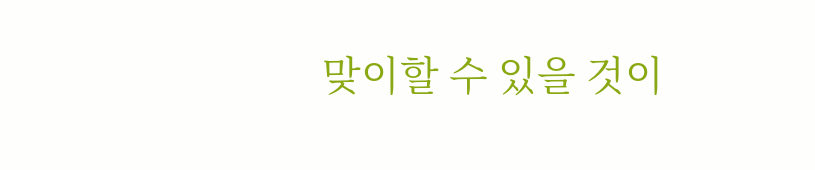맞이할 수 있을 것이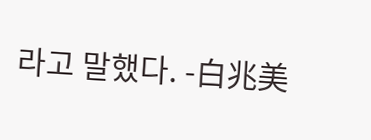라고 말했다. -白兆美